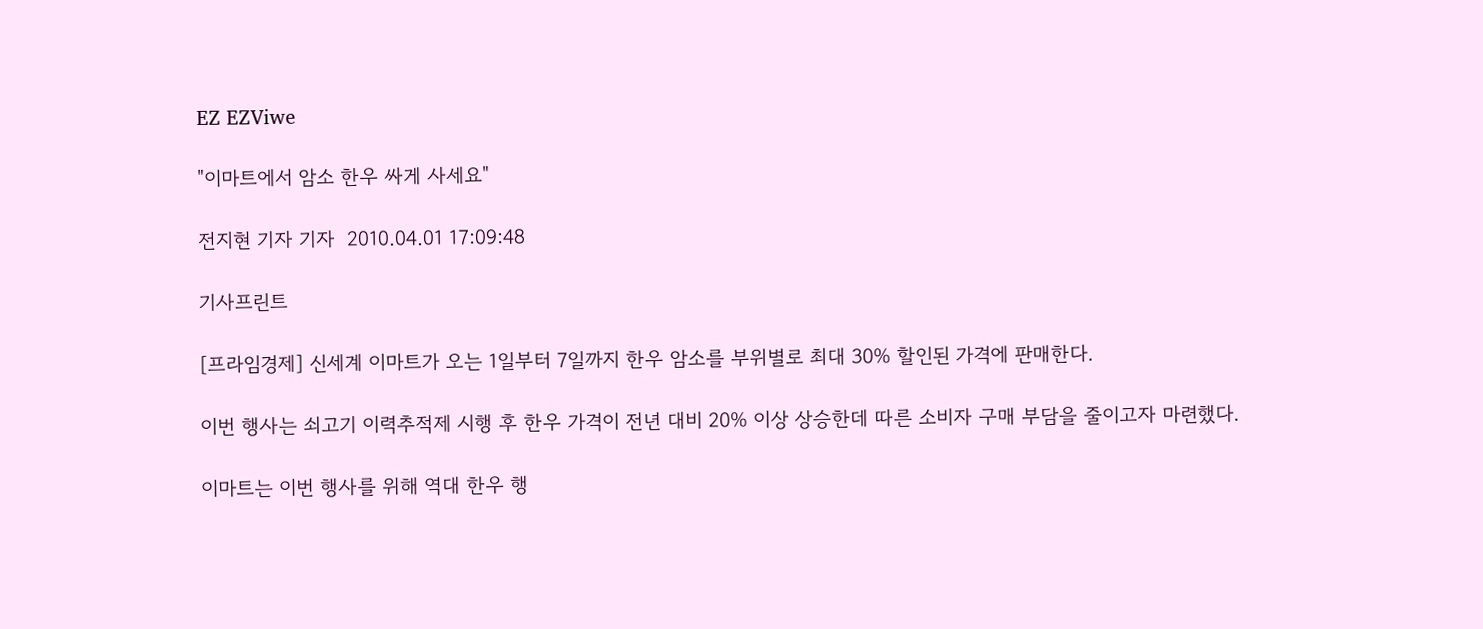EZ EZViwe

"이마트에서 암소 한우 싸게 사세요"

전지현 기자 기자  2010.04.01 17:09:48

기사프린트

[프라임경제] 신세계 이마트가 오는 1일부터 7일까지 한우 암소를 부위별로 최대 30% 할인된 가격에 판매한다.

이번 행사는 쇠고기 이력추적제 시행 후 한우 가격이 전년 대비 20% 이상 상승한데 따른 소비자 구매 부담을 줄이고자 마련했다.

이마트는 이번 행사를 위해 역대 한우 행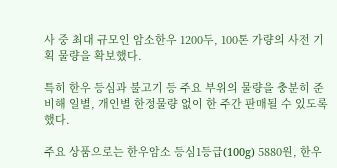사 중 최대 규모인 암소한우 1200두, 100톤 가량의 사전 기획 물량을 확보했다.

특히 한우 등심과 불고기 등 주요 부위의 물량을 충분히 준비해 일별, 개인별 한정물량 없이 한 주간 판매될 수 있도록 했다.

주요 상품으로는 한우암소 등심1등급(100g) 5880원, 한우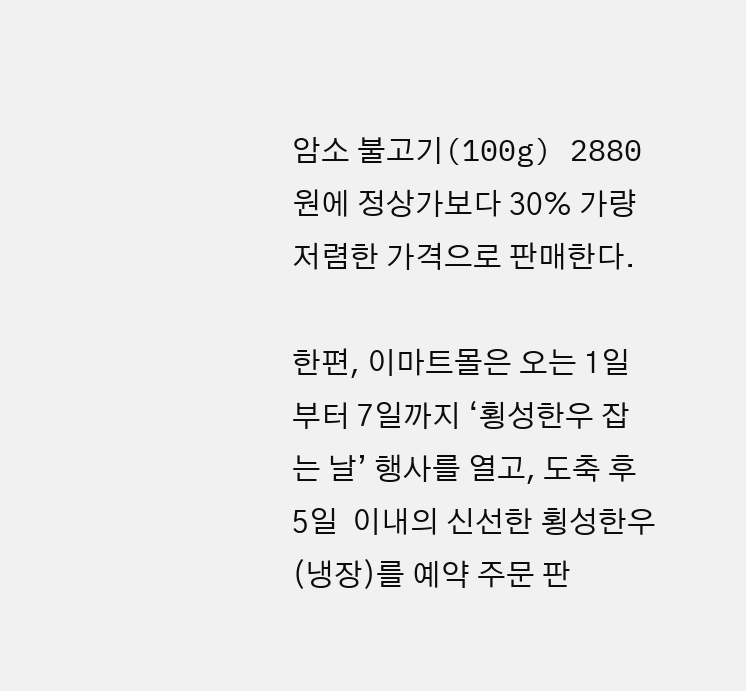암소 불고기(100g) 2880원에 정상가보다 30% 가량 저렴한 가격으로 판매한다.

한편, 이마트몰은 오는 1일부터 7일까지 ‘횡성한우 잡는 날’ 행사를 열고, 도축 후 5일  이내의 신선한 횡성한우(냉장)를 예약 주문 판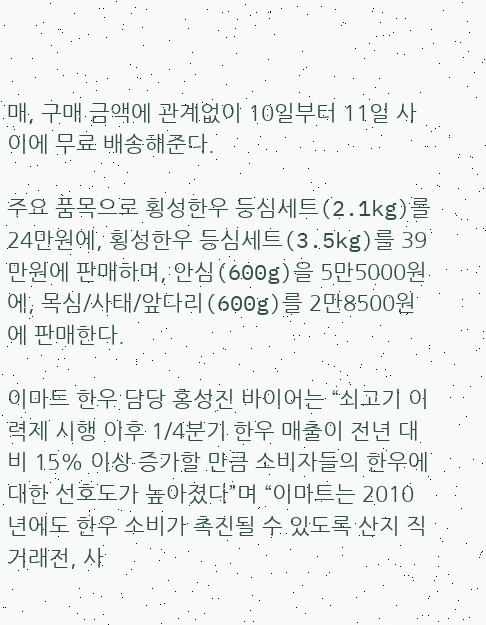매, 구매 금액에 관계없이 10일부터 11일 사이에 무료 배송해준다.

주요 품목으로 횡성한우 등심세트(2.1kg)를 24만원에, 횡성한우 등심세트(3.5kg)를 39만원에 판매하며, 안심(600g)을 5만5000원에, 목심/사태/앞다리(600g)를 2만8500원에 판매한다.

이마트 한우 담당 홍성진 바이어는 “쇠고기 이력제 시행 이후 1/4분기 한우 매출이 전년 대비 15% 이상 증가할 만큼 소비자들의 한우에 대한 선호도가 높아졌다”며 “이마트는 2010년에도 한우 소비가 촉진될 수 있도록 산지 직거래전, 사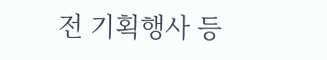전 기획행사 등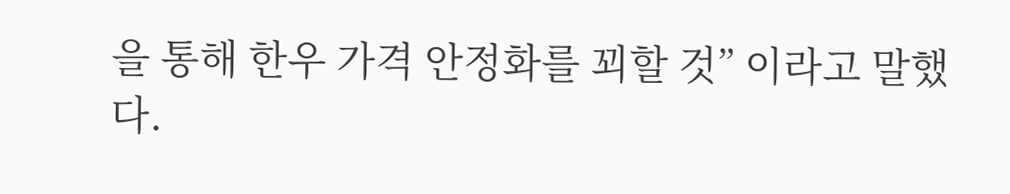을 통해 한우 가격 안정화를 꾀할 것” 이라고 말했다.